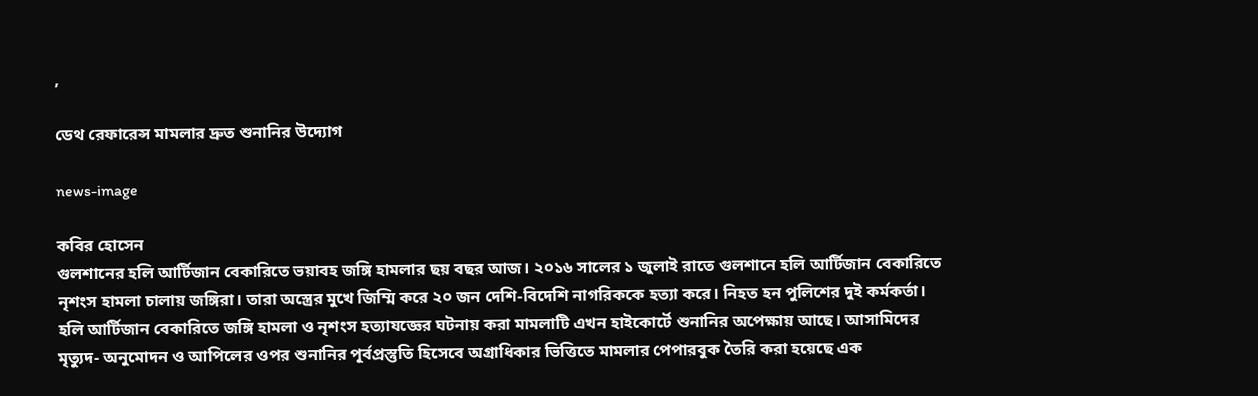,

ডেথ রেফারেন্স মামলার দ্রুত শুনানির উদ্যোগ

news-image

কবির হোসেন
গুলশানের হলি আর্টিজান বেকারিতে ভয়াবহ জঙ্গি হামলার ছয় বছর আজ। ২০১৬ সালের ১ জুলাই রাতে গুলশানে হলি আর্টিজান বেকারিতে নৃশংস হামলা চালায় জঙ্গিরা। তারা অস্ত্রের মুখে জিম্মি করে ২০ জন দেশি-বিদেশি নাগরিককে হত্যা করে। নিহত হন পুলিশের দুই কর্মকর্তা। হলি আর্টিজান বেকারিতে জঙ্গি হামলা ও নৃশংস হত্যাযজ্ঞের ঘটনায় করা মামলাটি এখন হাইকোর্টে শুনানির অপেক্ষায় আছে। আসামিদের মৃত্যুদ- অনুমোদন ও আপিলের ওপর শুনানির পূর্বপ্রস্তুতি হিসেবে অগ্রাধিকার ভিত্তিতে মামলার পেপারবুক তৈরি করা হয়েছে এক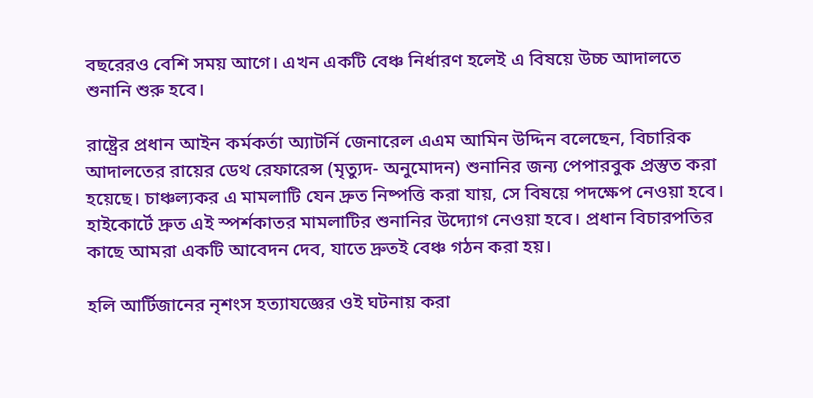বছরেরও বেশি সময় আগে। এখন একটি বেঞ্চ নির্ধারণ হলেই এ বিষয়ে উচ্চ আদালতে শুনানি শুরু হবে।

রাষ্ট্রের প্রধান আইন কর্মকর্তা অ্যাটর্নি জেনারেল এএম আমিন উদ্দিন বলেছেন, বিচারিক আদালতের রায়ের ডেথ রেফারেন্স (মৃত্যুদ- অনুমোদন) শুনানির জন্য পেপারবুক প্রস্তুত করা হয়েছে। চাঞ্চল্যকর এ মামলাটি যেন দ্রুত নিষ্পত্তি করা যায়, সে বিষয়ে পদক্ষেপ নেওয়া হবে। হাইকোর্টে দ্রুত এই স্পর্শকাতর মামলাটির শুনানির উদ্যোগ নেওয়া হবে। প্রধান বিচারপতির কাছে আমরা একটি আবেদন দেব, যাতে দ্রুতই বেঞ্চ গঠন করা হয়।

হলি আর্টিজানের নৃশংস হত্যাযজ্ঞের ওই ঘটনায় করা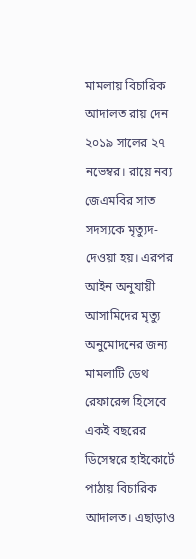মামলায় বিচারিক আদালত রায় দেন ২০১৯ সালের ২৭ নভেম্বর। রায়ে নব্য জেএমবির সাত সদস্যকে মৃত্যুদ- দেওয়া হয়। এরপর আইন অনুযায়ী আসামিদের মৃত্যু অনুমোদনের জন্য মামলাটি ডেথ রেফারেন্স হিসেবে একই বছরের ডিসেম্বরে হাইকোর্টে পাঠায় বিচারিক আদালত। এছাড়াও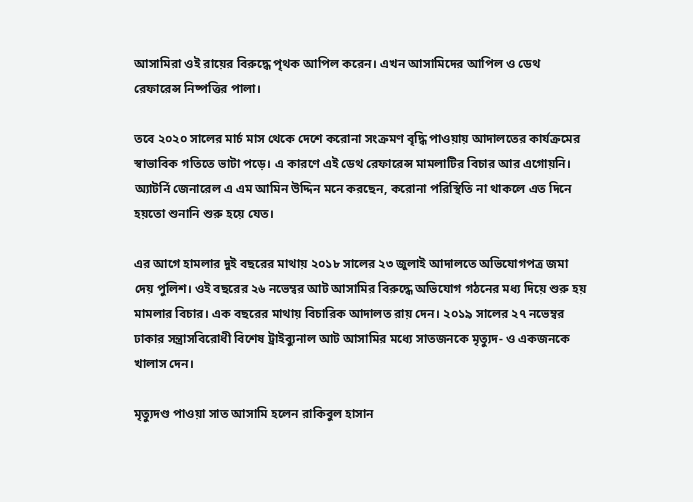আসামিরা ওই রায়ের বিরুদ্ধে পৃথক আপিল করেন। এখন আসামিদের আপিল ও ডেথ রেফারেন্স নিষ্পত্তির পালা।

তবে ২০২০ সালের মার্চ মাস থেকে দেশে করোনা সংক্রমণ বৃদ্ধি পাওয়ায় আদালতের কার্যক্রমের স্বাভাবিক গতিতে ভাটা পড়ে। এ কারণে এই ডেথ রেফারেন্স মামলাটির বিচার আর এগোয়নি। অ্যাটর্নি জেনারেল এ এম আমিন উদ্দিন মনে করছেন, করোনা পরিস্থিতি না থাকলে এত দিনে হয়তো শুনানি শুরু হয়ে যেত।

এর আগে হামলার দুই বছরের মাথায় ২০১৮ সালের ২৩ জুলাই আদালতে অভিযোগপত্র জমা দেয় পুলিশ। ওই বছরের ২৬ নভেম্বর আট আসামির বিরুদ্ধে অভিযোগ গঠনের মধ্য দিয়ে শুরু হয় মামলার বিচার। এক বছরের মাথায় বিচারিক আদালত রায় দেন। ২০১৯ সালের ২৭ নভেম্বর ঢাকার সন্ত্রাসবিরোধী বিশেষ ট্রাইব্যুনাল আট আসামির মধ্যে সাতজনকে মৃত্যুদ- ও একজনকে খালাস দেন।

মৃত্যুদণ্ড পাওয়া সাত আসামি হলেন রাকিবুল হাসান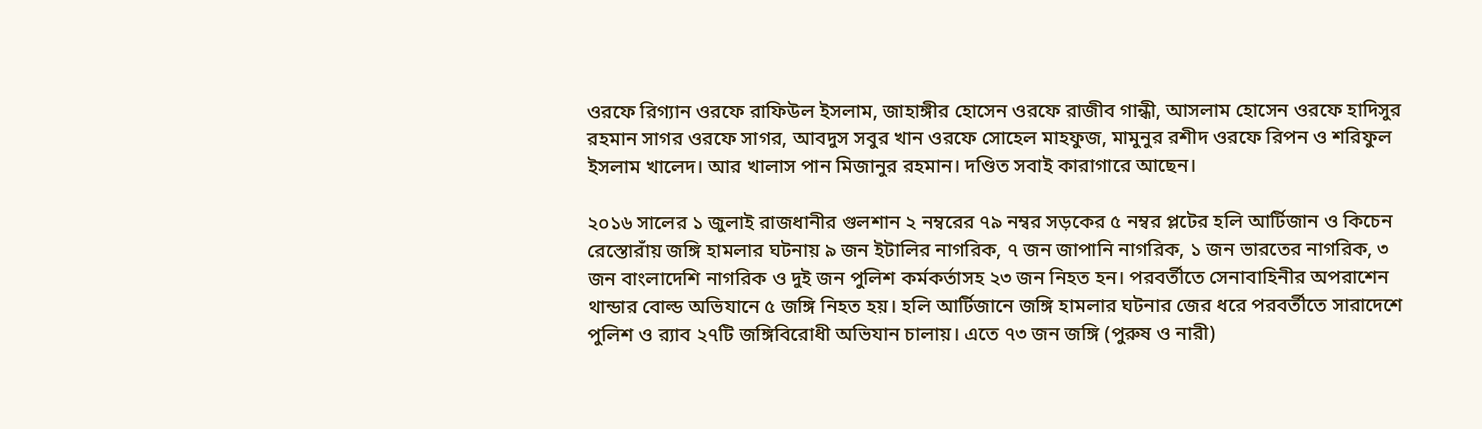ওরফে রিগ্যান ওরফে রাফিউল ইসলাম, জাহাঙ্গীর হোসেন ওরফে রাজীব গান্ধী, আসলাম হোসেন ওরফে হাদিসুর রহমান সাগর ওরফে সাগর, আবদুস সবুর খান ওরফে সোহেল মাহফুজ, মামুনুর রশীদ ওরফে রিপন ও শরিফুল ইসলাম খালেদ। আর খালাস পান মিজানুর রহমান। দণ্ডিত সবাই কারাগারে আছেন।

২০১৬ সালের ১ জুলাই রাজধানীর গুলশান ২ নম্বরের ৭৯ নম্বর সড়কের ৫ নম্বর প্লটের হলি আর্টিজান ও কিচেন রেস্তোরাঁয় জঙ্গি হামলার ঘটনায় ৯ জন ইটালির নাগরিক, ৭ জন জাপানি নাগরিক, ১ জন ভারতের নাগরিক, ৩ জন বাংলাদেশি নাগরিক ও দুই জন পুলিশ কর্মকর্তাসহ ২৩ জন নিহত হন। পরবর্তীতে সেনাবাহিনীর অপরাশেন থান্ডার বোল্ড অভিযানে ৫ জঙ্গি নিহত হয়। হলি আর্টিজানে জঙ্গি হামলার ঘটনার জের ধরে পরবর্তীতে সারাদেশে পুলিশ ও র‌্যাব ২৭টি জঙ্গিবিরোধী অভিযান চালায়। এতে ৭৩ জন জঙ্গি (পুরুষ ও নারী)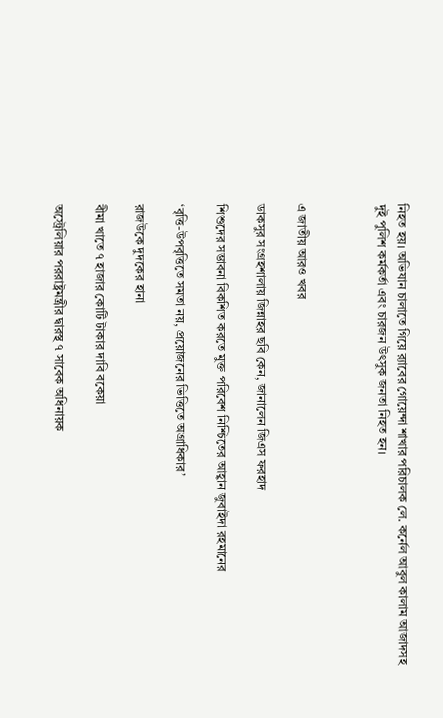নিহত হয়। অভিযান চালাতে গিয়ে র‌্যাবের গোয়েন্দা শাখার পরিচালক লে. কর্নেল আবুল কালাম আজাদসহ দুই পুলিশ কর্মকর্তা এবং চারজন উৎসুক জনতা নিহত হন।



এ জাতীয় আরও খবর

ডাকসুর সংগ্রহশালায় জিন্নাহর ছবি কেন, জানালেন জিএস ফরহাদ

শিশুদের সম্ভাবনা বিকশিত করতে মুক্ত পরিবেশ নিশ্চিতের আহ্বান জুবাইদা রহমানের

‘বৃত্তি-উপবৃত্তিতে সমতা নয়, প্রয়োজনের ভিত্তিতে অগ্রাধিকার’

রাজউকে দুদকের হানা

বীমা খাতে ৭ হাজার কোটি টাকার দাবি বকেয়া

অস্ট্রেলিয়ার পররাষ্ট্রমন্ত্রীর দ্বারস্থ ৭ সাবেক অধিনায়ক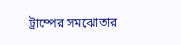ট্রাম্পের সমঝোতার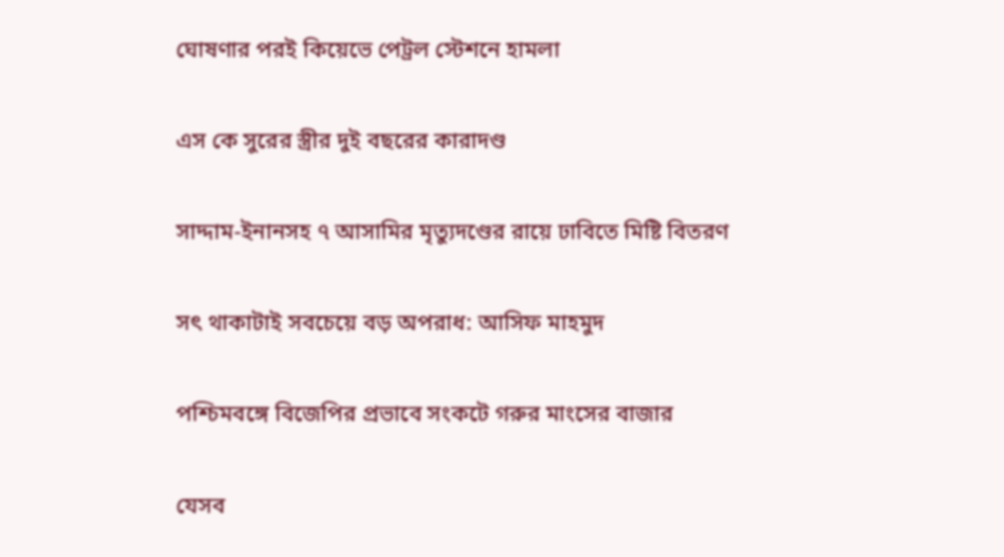ঘোষণার পরই কিয়েভে পেট্রল স্টেশনে হামলা

এস কে সুরের স্ত্রীর দুই বছরের কারাদণ্ড

সাদ্দাম-ইনানসহ ৭ আসামির মৃত্যুদণ্ডের রায়ে ঢাবিতে মিষ্টি বিতরণ

সৎ থাকাটাই সবচেয়ে বড় অপরাধ: আসিফ মাহমুদ

পশ্চিমবঙ্গে বিজেপির প্রভাবে সংকটে গরুর মাংসের বাজার

যেসব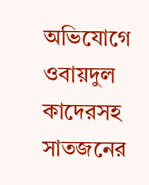অভিযোগে ওবায়দুল কাদেরসহ সাতজনের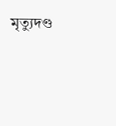মৃত্যুদণ্ড